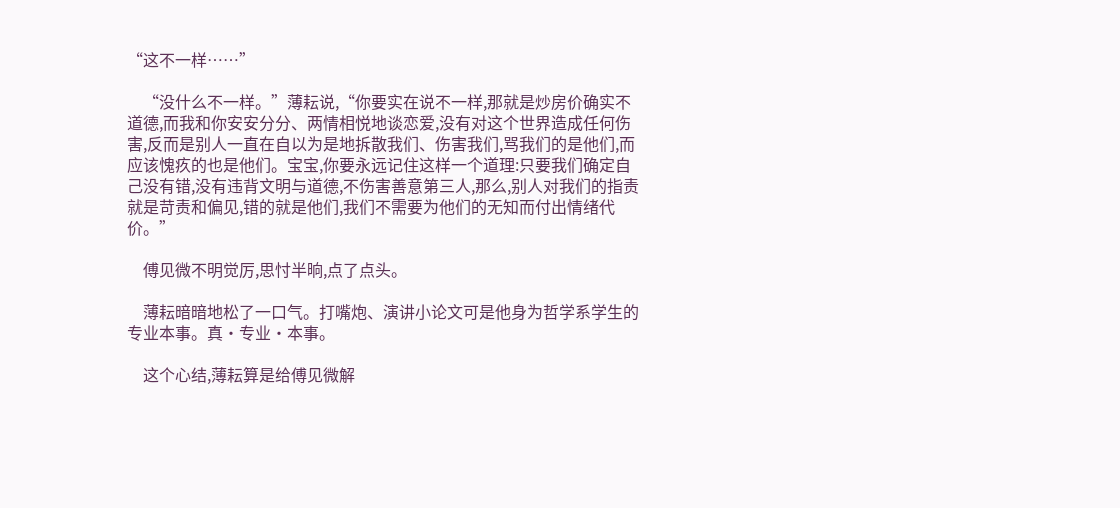“这不一样……”

    “没什么不一样。”薄耘说,“你要实在说不一样,那就是炒房价确实不道德,而我和你安安分分、两情相悦地谈恋爱,没有对这个世界造成任何伤害,反而是别人一直在自以为是地拆散我们、伤害我们,骂我们的是他们,而应该愧疚的也是他们。宝宝,你要永远记住这样一个道理:只要我们确定自己没有错,没有违背文明与道德,不伤害善意第三人,那么,别人对我们的指责就是苛责和偏见,错的就是他们,我们不需要为他们的无知而付出情绪代价。”

    傅见微不明觉厉,思忖半晌,点了点头。

    薄耘暗暗地松了一口气。打嘴炮、演讲小论文可是他身为哲学系学生的专业本事。真·专业·本事。

    这个心结,薄耘算是给傅见微解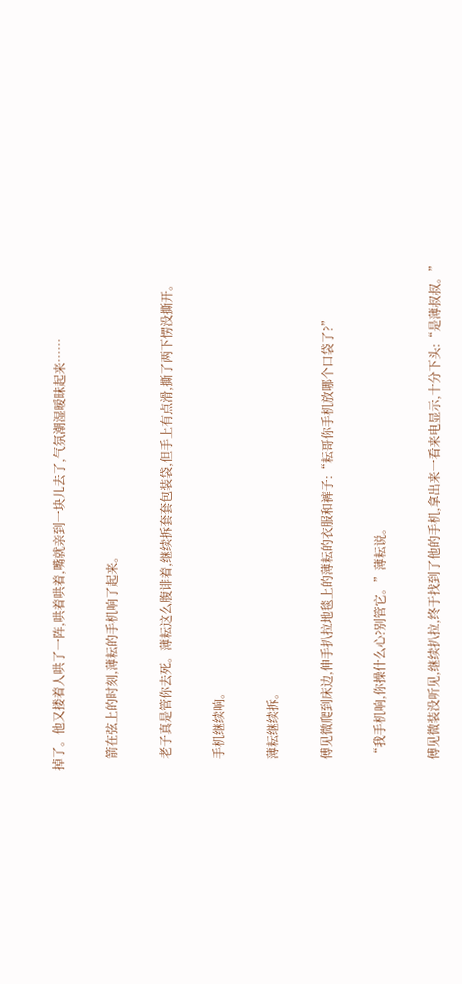掉了。他又搂着人哄了一阵,哄着哄着,嘴就亲到一块儿去了,气氛潮湿暧昧起来……

    箭在弦上的时刻,薄耘的手机响了起来。

    老子真是管你去死。薄耘这么腹诽着,继续拆套套包装袋,但手上有点滑,撕了两下愣没撕开。

    手机继续响。

    薄耘继续拆。

    傅见微爬到床边,伸手扒拉地毯上的薄耘的衣服和裤子:“耘哥你手机放哪个口袋了?”

    “我手机响,你操什么心?别管它。”薄耘说。

    傅见微装没听见,继续扒拉,终于找到了他的手机,拿出来一看来电显示,十分下头:“是薄叔叔。”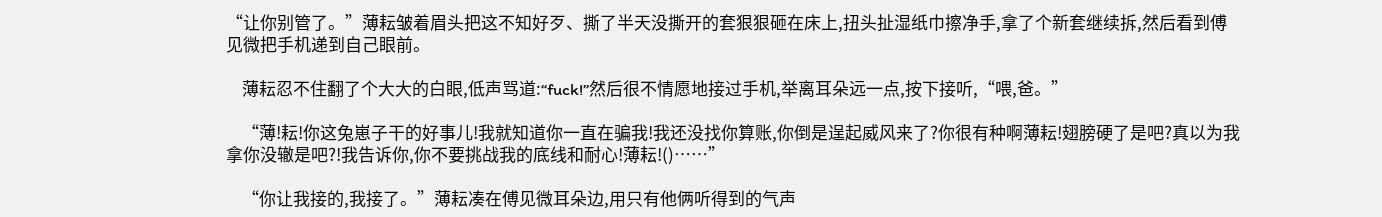“让你别管了。”薄耘皱着眉头把这不知好歹、撕了半天没撕开的套狠狠砸在床上,扭头扯湿纸巾擦净手,拿了个新套继续拆,然后看到傅见微把手机递到自己眼前。

    薄耘忍不住翻了个大大的白眼,低声骂道:“fuck!”然后很不情愿地接过手机,举离耳朵远一点,按下接听,“喂,爸。”

    “薄!耘!你这兔崽子干的好事儿!我就知道你一直在骗我!我还没找你算账,你倒是逞起威风来了?你很有种啊薄耘!翅膀硬了是吧?真以为我拿你没辙是吧?!我告诉你,你不要挑战我的底线和耐心!薄耘!()……”

    “你让我接的,我接了。”薄耘凑在傅见微耳朵边,用只有他俩听得到的气声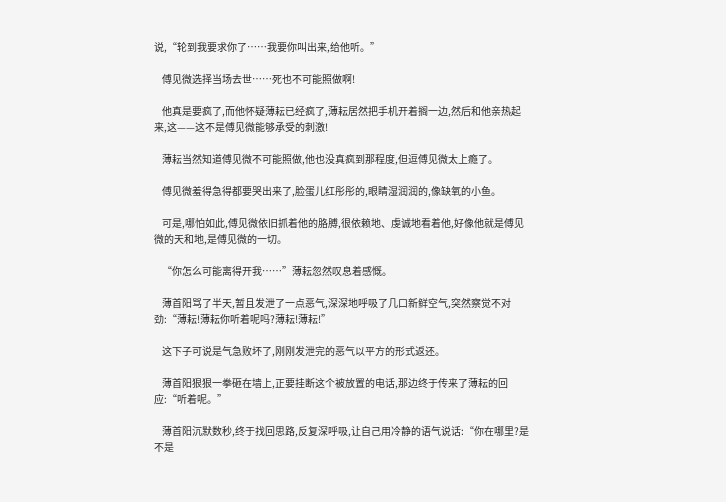说,“轮到我要求你了……我要你叫出来,给他听。”

    傅见微选择当场去世……死也不可能照做啊!

    他真是要疯了,而他怀疑薄耘已经疯了,薄耘居然把手机开着搁一边,然后和他亲热起来,这——这不是傅见微能够承受的刺激!

    薄耘当然知道傅见微不可能照做,他也没真疯到那程度,但逗傅见微太上瘾了。

    傅见微羞得急得都要哭出来了,脸蛋儿红彤彤的,眼睛湿润润的,像缺氧的小鱼。

    可是,哪怕如此,傅见微依旧抓着他的胳膊,很依赖地、虔诚地看着他,好像他就是傅见微的天和地,是傅见微的一切。

    “你怎么可能离得开我……”薄耘忽然叹息着感慨。

    薄首阳骂了半天,暂且发泄了一点恶气,深深地呼吸了几口新鲜空气,突然察觉不对劲:“薄耘!薄耘你听着呢吗?薄耘!薄耘!”

    这下子可说是气急败坏了,刚刚发泄完的恶气以平方的形式返还。

    薄首阳狠狠一拳砸在墙上,正要挂断这个被放置的电话,那边终于传来了薄耘的回应:“听着呢。”

    薄首阳沉默数秒,终于找回思路,反复深呼吸,让自己用冷静的语气说话:“你在哪里?是不是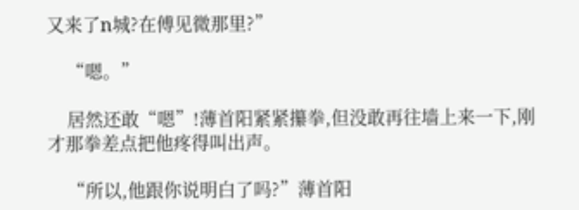又来了n城?在傅见微那里?”

    “嗯。”

    居然还敢“嗯”!薄首阳紧紧攥拳,但没敢再往墙上来一下,刚才那拳差点把他疼得叫出声。

    “所以,他跟你说明白了吗?”薄首阳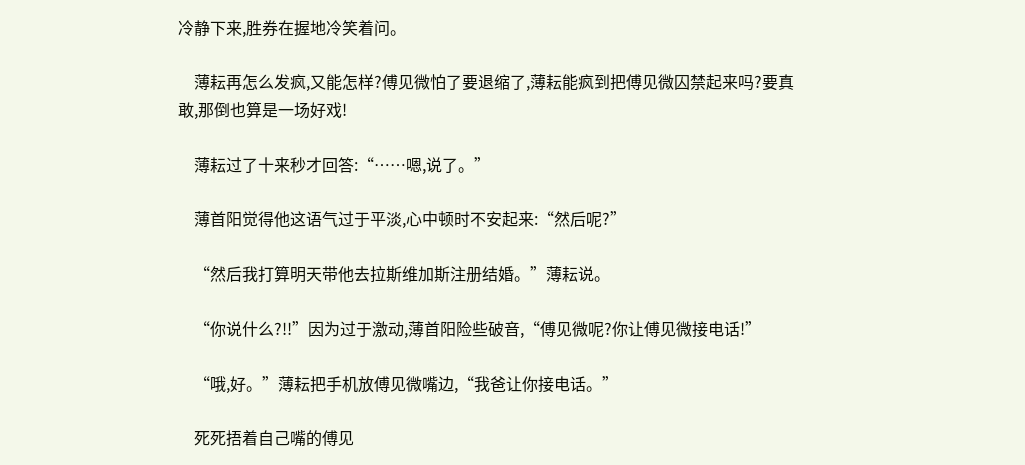冷静下来,胜券在握地冷笑着问。

    薄耘再怎么发疯,又能怎样?傅见微怕了要退缩了,薄耘能疯到把傅见微囚禁起来吗?要真敢,那倒也算是一场好戏!

    薄耘过了十来秒才回答:“……嗯,说了。”

    薄首阳觉得他这语气过于平淡,心中顿时不安起来:“然后呢?”

    “然后我打算明天带他去拉斯维加斯注册结婚。”薄耘说。

    “你说什么?!!”因为过于激动,薄首阳险些破音,“傅见微呢?你让傅见微接电话!”

    “哦,好。”薄耘把手机放傅见微嘴边,“我爸让你接电话。”

    死死捂着自己嘴的傅见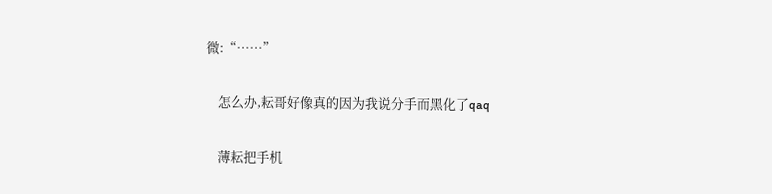微:“……”

    怎么办,耘哥好像真的因为我说分手而黑化了qaq

    薄耘把手机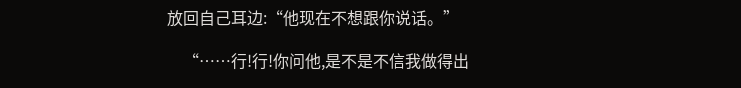放回自己耳边:“他现在不想跟你说话。”

    “……行!行!你问他,是不是不信我做得出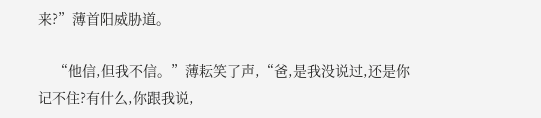来?”薄首阳威胁道。

    “他信,但我不信。”薄耘笑了声,“爸,是我没说过,还是你记不住?有什么,你跟我说,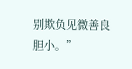别欺负见微善良胆小。”